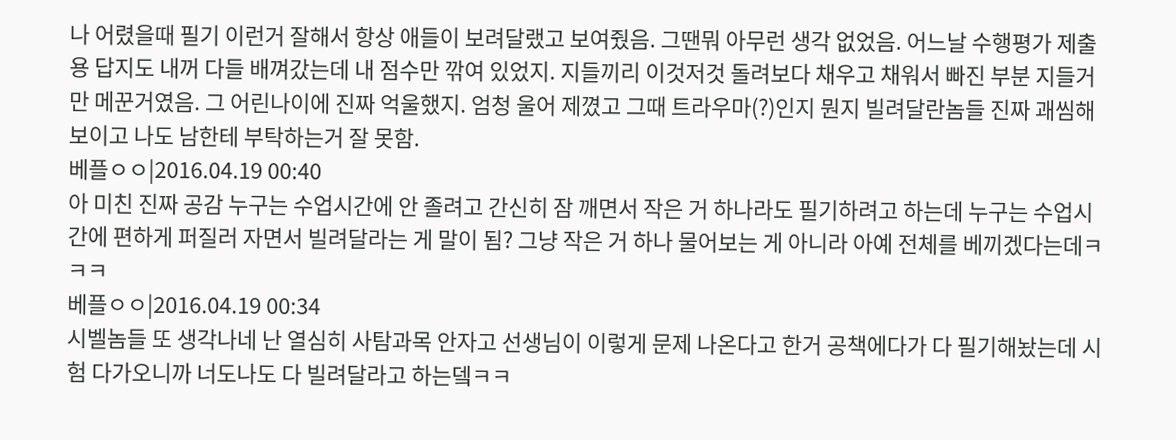나 어렸을때 필기 이런거 잘해서 항상 애들이 보려달랬고 보여줬음. 그땐뭐 아무런 생각 없었음. 어느날 수행평가 제출용 답지도 내꺼 다들 배껴갔는데 내 점수만 깎여 있었지. 지들끼리 이것저것 돌려보다 채우고 채워서 빠진 부분 지들거만 메꾼거였음. 그 어린나이에 진짜 억울했지. 엄청 울어 제꼈고 그때 트라우마(?)인지 뭔지 빌려달란놈들 진짜 괘씸해 보이고 나도 남한테 부탁하는거 잘 못함.
베플ㅇㅇ|2016.04.19 00:40
아 미친 진짜 공감 누구는 수업시간에 안 졸려고 간신히 잠 깨면서 작은 거 하나라도 필기하려고 하는데 누구는 수업시간에 편하게 퍼질러 자면서 빌려달라는 게 말이 됨? 그냥 작은 거 하나 물어보는 게 아니라 아예 전체를 베끼겠다는데ㅋㅋㅋ
베플ㅇㅇ|2016.04.19 00:34
시벨놈들 또 생각나네 난 열심히 사탐과목 안자고 선생님이 이렇게 문제 나온다고 한거 공책에다가 다 필기해놨는데 시험 다가오니까 너도나도 다 빌려달라고 하는뎈ㅋㅋ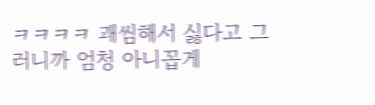ㅋㅋㅋㅋ 괘씸해서 싫다고 그러니까 엄청 아니꼽게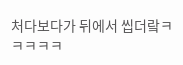처다보다가 뒤에서 씹더랔ㅋㅋㅋㅋㅋ